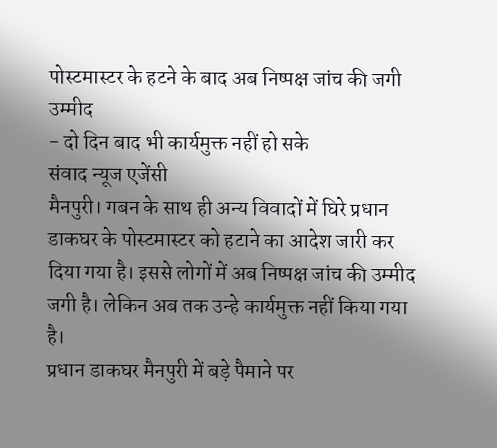पोस्टमास्टर के हटने के बाद अब निष्पक्ष जांच की जगी उम्मीद
- दो दिन बाद भी कार्यमुक्त नहीं हो सके
संवाद न्यूज एजेंसी
मैनपुरी। गबन के साथ ही अन्य विवादों में घिरे प्रधान डाकघर के पोस्टमास्टर को हटाने का आदेश जारी कर दिया गया है। इससे लोगों में अब निष्पक्ष जांच की उम्मीद जगी है। लेकिन अब तक उन्हे कार्यमुक्त नहीं किया गया है।
प्रधान डाकघर मैनपुरी में बड़े पैमाने पर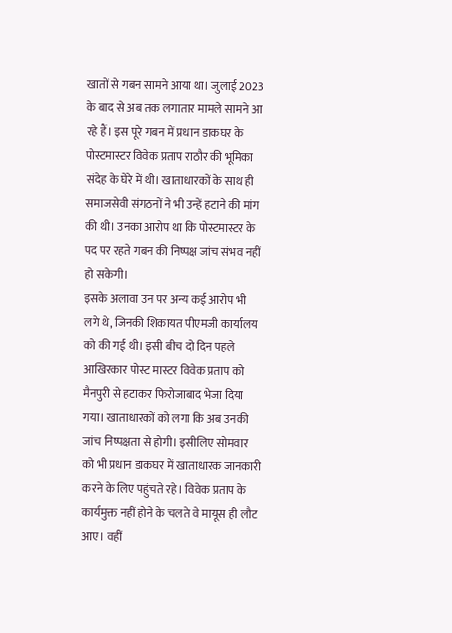खातों से गबन सामने आया था। जुलाई 2023 के बाद से अब तक लगातार मामले सामने आ रहे हैं। इस पूरे गबन में प्रधान डाकघर के पोस्टमास्टर विवेक प्रताप राठौर की भूमिका संदेह के घेरे में थी। खाताधारकों के साथ ही समाजसेवी संगठनों ने भी उन्हें हटाने की मांग की थी। उनका आरोप था कि पोस्टमास्टर के पद पर रहते गबन की निष्पक्ष जांच संभव नहीं हो सकेगी।
इसके अलावा उन पर अन्य कई आरोप भी लगे थे, जिनकी शिकायत पीएमजी कार्यालय को की गई थी। इसी बीच दो दिन पहले आखिरकार पोस्ट मास्टर विवेक प्रताप को मैनपुरी से हटाकर फिरोजाबाद भेजा दिया गया। खाताधारकों को लगा कि अब उनकी जांच निष्पक्षता से होगी। इसीलिए सोमवार को भी प्रधान डाकघर में खाताधारक जानकारी करने के लिए पहुंचते रहे। विवेक प्रताप के कार्यमुक्त नहीं होने के चलते वे मायूस ही लौट आए। वहीं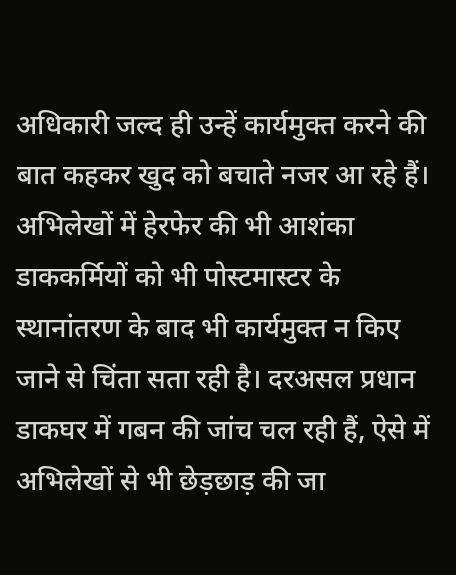अधिकारी जल्द ही उन्हें कार्यमुक्त करने की बात कहकर खुद को बचाते नजर आ रहे हैं।
अभिलेखों में हेरफेर की भी आशंका
डाककर्मियों को भी पोस्टमास्टर के स्थानांतरण के बाद भी कार्यमुक्त न किए जाने से चिंता सता रही है। दरअसल प्रधान डाकघर में गबन की जांच चल रही हैं, ऐसे में अभिलेखों से भी छेड़छाड़ की जा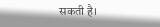सकती है।